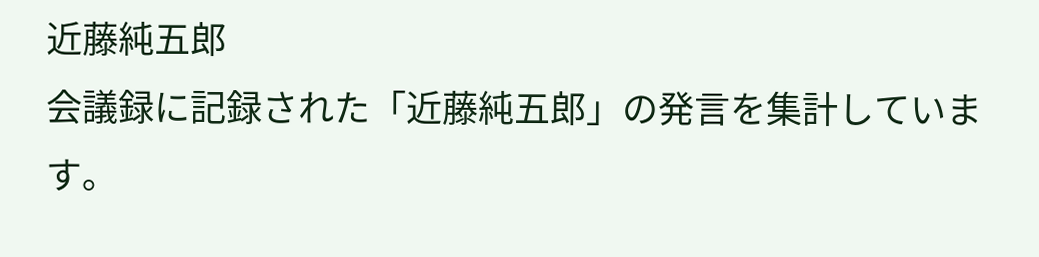近藤純五郎
会議録に記録された「近藤純五郎」の発言を集計しています。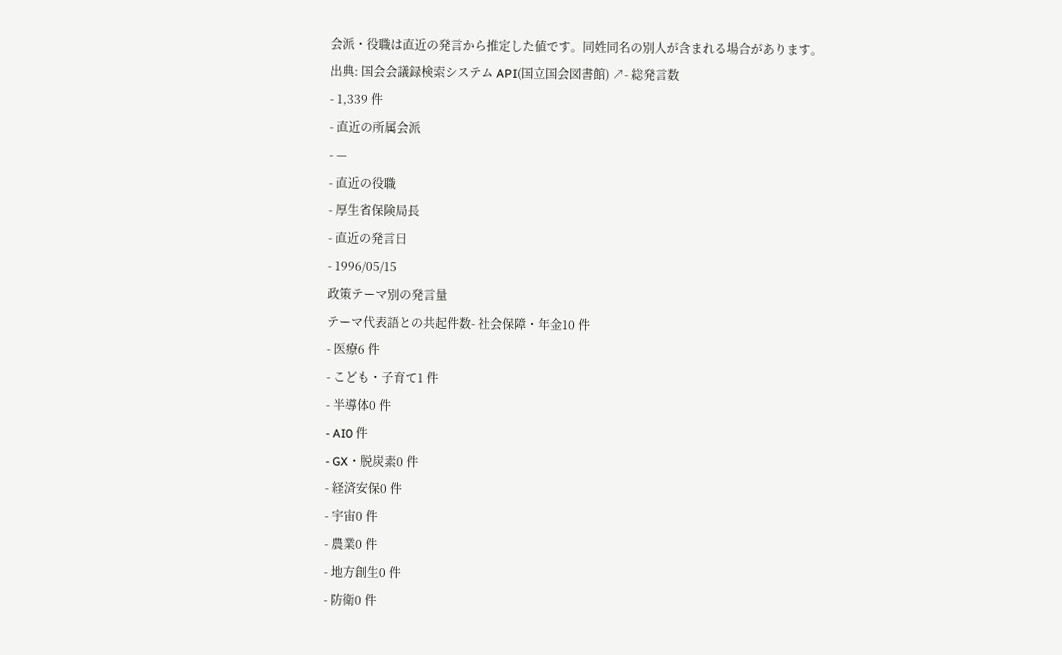会派・役職は直近の発言から推定した値です。同姓同名の別人が含まれる場合があります。
出典: 国会会議録検索システム API(国立国会図書館) ↗- 総発言数
- 1,339 件
- 直近の所属会派
- —
- 直近の役職
- 厚生省保険局長
- 直近の発言日
- 1996/05/15
政策テーマ別の発言量
テーマ代表語との共起件数- 社会保障・年金10 件
- 医療6 件
- こども・子育て1 件
- 半導体0 件
- AI0 件
- GX・脱炭素0 件
- 経済安保0 件
- 宇宙0 件
- 農業0 件
- 地方創生0 件
- 防衛0 件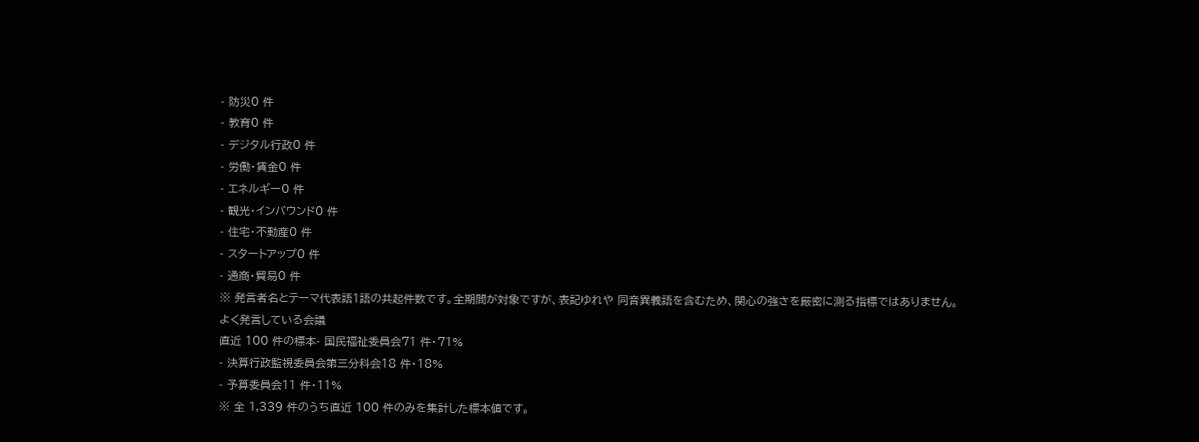- 防災0 件
- 教育0 件
- デジタル行政0 件
- 労働・賃金0 件
- エネルギー0 件
- 観光・インバウンド0 件
- 住宅・不動産0 件
- スタートアップ0 件
- 通商・貿易0 件
※ 発言者名とテーマ代表語1語の共起件数です。全期間が対象ですが、表記ゆれや 同音異義語を含むため、関心の強さを厳密に測る指標ではありません。
よく発言している会議
直近 100 件の標本- 国民福祉委員会71 件・71%
- 決算行政監視委員会第三分科会18 件・18%
- 予算委員会11 件・11%
※ 全 1,339 件のうち直近 100 件のみを集計した標本値です。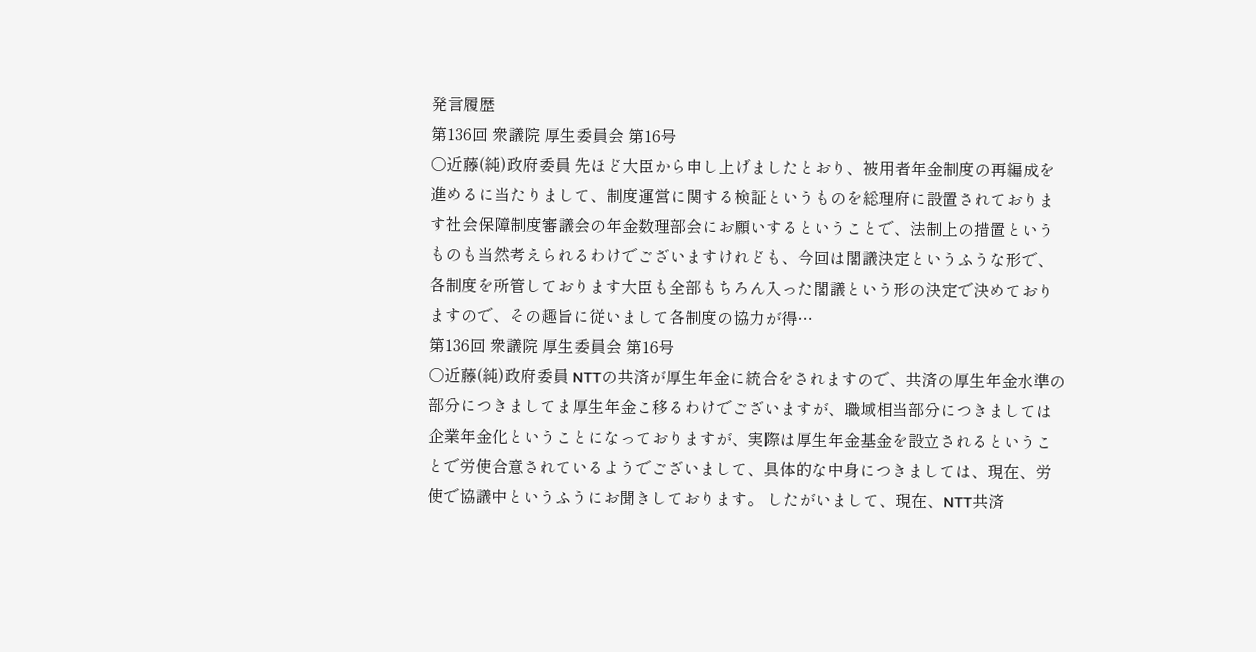発言履歴
第136回 衆議院 厚生委員会 第16号
○近藤(純)政府委員 先ほど大臣から申し上げましたとおり、被用者年金制度の再編成を進めるに当たりまして、制度運営に関する検証というものを総理府に設置されております社会保障制度審議会の年金数理部会にお願いするということで、法制上の措置というものも当然考えられるわけでございますけれども、今回は閣議決定というふうな形で、各制度を所管しております大臣も全部もちろん入った閣議という形の決定で決めておりますので、その趣旨に従いまして各制度の協力が得…
第136回 衆議院 厚生委員会 第16号
○近藤(純)政府委員 NTTの共済が厚生年金に統合をされますので、共済の厚生年金水準の部分につきましてま厚生年金こ移るわけでございますが、職域相当部分につきましては企業年金化ということになっておりますが、実際は厚生年金基金を設立されるということで労使合意されているようでございまして、具体的な中身につきましては、現在、労使で協議中というふうにお聞きしております。 したがいまして、現在、NTT共済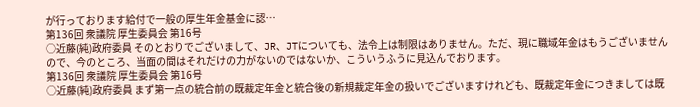が行っております給付で一般の厚生年金基金に認…
第136回 衆議院 厚生委員会 第16号
○近藤(純)政府委員 そのとおりでございまして、JR、JTについても、法令上は制限はありません。ただ、現に職域年金はもうございませんので、今のところ、当面の間はそれだけの力がないのではないか、こういうふうに見込んでおります。
第136回 衆議院 厚生委員会 第16号
○近藤(純)政府委員 まず第一点の統合前の既裁定年金と統合後の新規裁定年金の扱いでございますけれども、既裁定年金につきましては既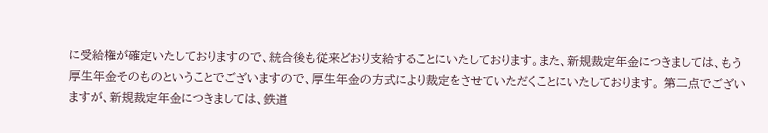に受給権が確定いたしておりますので、統合後も従来どおり支給することにいたしております。また、新規裁定年金につきましては、もう厚生年金そのものということでございますので、厚生年金の方式により裁定をさせていただくことにいたしております。 第二点でございますが、新規裁定年金につきましては、鉄道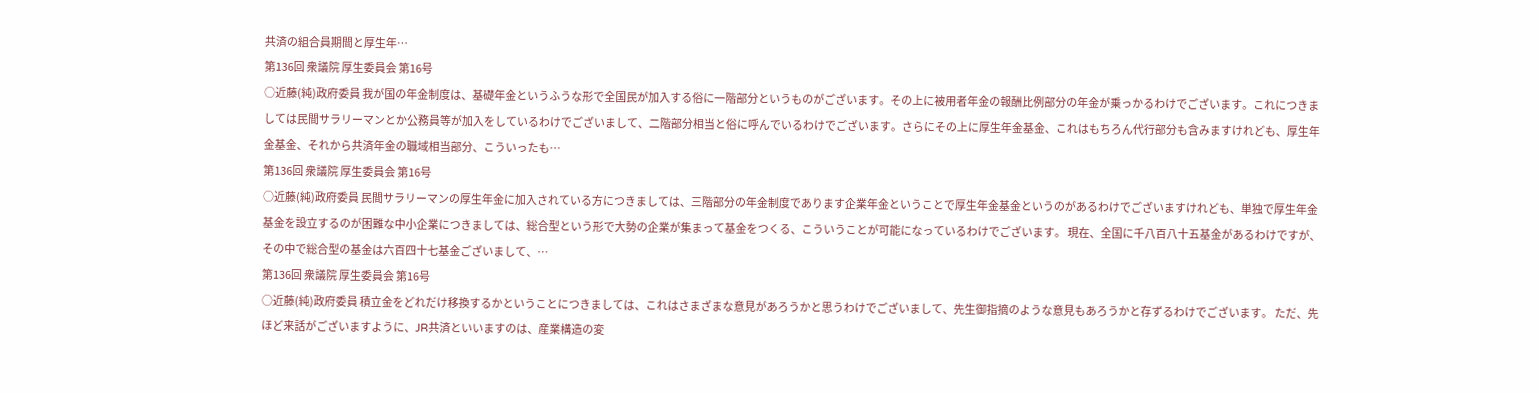共済の組合員期間と厚生年…
第136回 衆議院 厚生委員会 第16号
○近藤(純)政府委員 我が国の年金制度は、基礎年金というふうな形で全国民が加入する俗に一階部分というものがございます。その上に被用者年金の報酬比例部分の年金が乗っかるわけでございます。これにつきましては民間サラリーマンとか公務員等が加入をしているわけでございまして、二階部分相当と俗に呼んでいるわけでございます。さらにその上に厚生年金基金、これはもちろん代行部分も含みますけれども、厚生年金基金、それから共済年金の職域相当部分、こういったも…
第136回 衆議院 厚生委員会 第16号
○近藤(純)政府委員 民間サラリーマンの厚生年金に加入されている方につきましては、三階部分の年金制度であります企業年金ということで厚生年金基金というのがあるわけでございますけれども、単独で厚生年金基金を設立するのが困難な中小企業につきましては、総合型という形で大勢の企業が集まって基金をつくる、こういうことが可能になっているわけでございます。 現在、全国に千八百八十五基金があるわけですが、その中で総合型の基金は六百四十七基金ございまして、…
第136回 衆議院 厚生委員会 第16号
○近藤(純)政府委員 積立金をどれだけ移換するかということにつきましては、これはさまざまな意見があろうかと思うわけでございまして、先生御指摘のような意見もあろうかと存ずるわけでございます。 ただ、先ほど来話がございますように、JR共済といいますのは、産業構造の変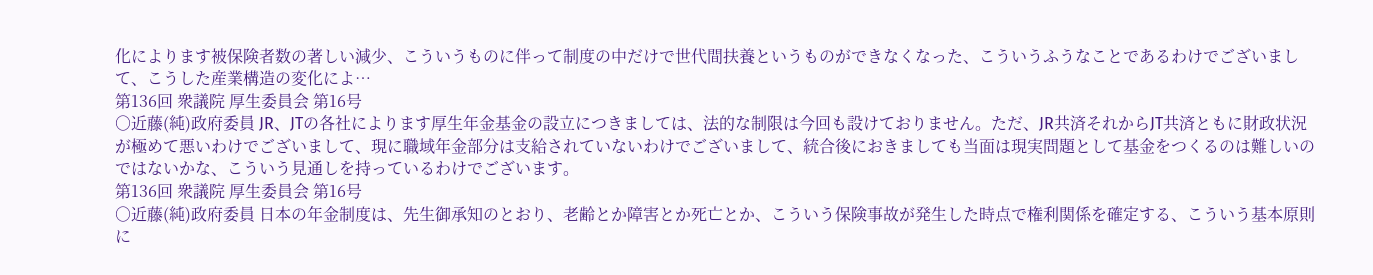化によります被保険者数の著しい減少、こういうものに伴って制度の中だけで世代間扶養というものができなくなった、こういうふうなことであるわけでございまして、こうした産業構造の変化によ…
第136回 衆議院 厚生委員会 第16号
○近藤(純)政府委員 JR、JTの各社によります厚生年金基金の設立につきましては、法的な制限は今回も設けておりません。ただ、JR共済それからJT共済ともに財政状況が極めて悪いわけでございまして、現に職域年金部分は支給されていないわけでございまして、統合後におきましても当面は現実問題として基金をつくるのは難しいのではないかな、こういう見通しを持っているわけでございます。
第136回 衆議院 厚生委員会 第16号
○近藤(純)政府委員 日本の年金制度は、先生御承知のとおり、老齢とか障害とか死亡とか、こういう保険事故が発生した時点で権利関係を確定する、こういう基本原則に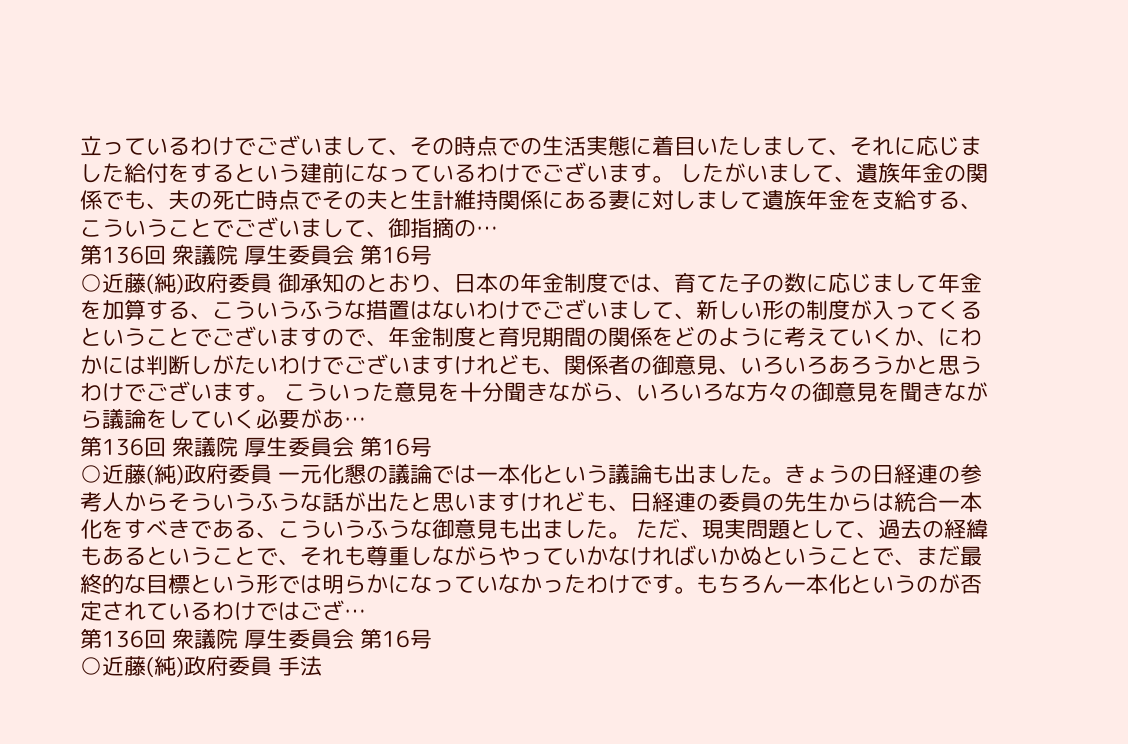立っているわけでございまして、その時点での生活実態に着目いたしまして、それに応じました給付をするという建前になっているわけでございます。 したがいまして、遺族年金の関係でも、夫の死亡時点でその夫と生計維持関係にある妻に対しまして遺族年金を支給する、こういうことでございまして、御指摘の…
第136回 衆議院 厚生委員会 第16号
○近藤(純)政府委員 御承知のとおり、日本の年金制度では、育てた子の数に応じまして年金を加算する、こういうふうな措置はないわけでございまして、新しい形の制度が入ってくるということでございますので、年金制度と育児期間の関係をどのように考えていくか、にわかには判断しがたいわけでございますけれども、関係者の御意見、いろいろあろうかと思うわけでございます。 こういった意見を十分聞きながら、いろいろな方々の御意見を聞きながら議論をしていく必要があ…
第136回 衆議院 厚生委員会 第16号
○近藤(純)政府委員 一元化懇の議論では一本化という議論も出ました。きょうの日経連の参考人からそういうふうな話が出たと思いますけれども、日経連の委員の先生からは統合一本化をすべきである、こういうふうな御意見も出ました。 ただ、現実問題として、過去の経緯もあるということで、それも尊重しながらやっていかなければいかぬということで、まだ最終的な目標という形では明らかになっていなかったわけです。もちろん一本化というのが否定されているわけではござ…
第136回 衆議院 厚生委員会 第16号
○近藤(純)政府委員 手法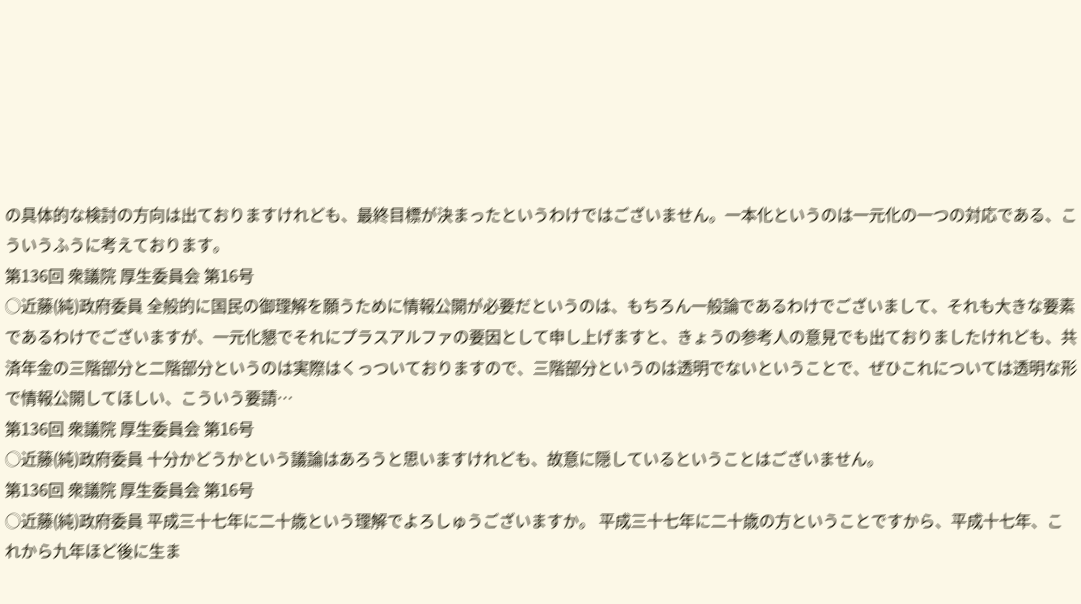の具体的な検討の方向は出ておりますけれども、最終目標が決まったというわけではございません。一本化というのは一元化の一つの対応である、こういうふうに考えております。
第136回 衆議院 厚生委員会 第16号
○近藤(純)政府委員 全般的に国民の御理解を願うために情報公開が必要だというのは、もちろん一般論であるわけでございまして、それも大きな要素であるわけでございますが、一元化懇でそれにプラスアルファの要因として申し上げますと、きょうの参考人の意見でも出ておりましたけれども、共済年金の三階部分と二階部分というのは実際はくっついておりますので、三階部分というのは透明でないということで、ぜひこれについては透明な形で情報公開してほしい、こういう要請…
第136回 衆議院 厚生委員会 第16号
○近藤(純)政府委員 十分かどうかという議論はあろうと思いますけれども、故意に隠しているということはございません。
第136回 衆議院 厚生委員会 第16号
○近藤(純)政府委員 平成三十七年に二十歳という理解でよろしゅうございますか。 平成三十七年に二十歳の方ということですから、平成十七年、これから九年ほど後に生ま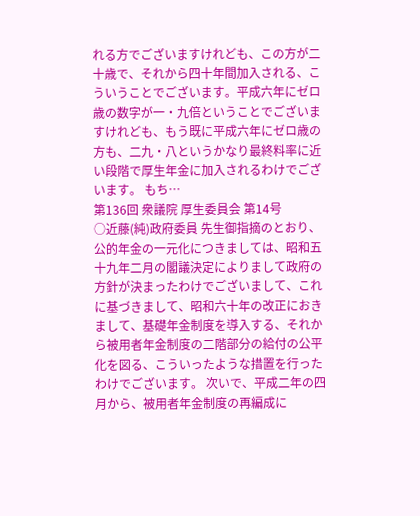れる方でございますけれども、この方が二十歳で、それから四十年間加入される、こういうことでございます。平成六年にゼロ歳の数字が一・九倍ということでございますけれども、もう既に平成六年にゼロ歳の方も、二九・八というかなり最終料率に近い段階で厚生年金に加入されるわけでございます。 もち…
第136回 衆議院 厚生委員会 第14号
○近藤(純)政府委員 先生御指摘のとおり、公的年金の一元化につきましては、昭和五十九年二月の閣議決定によりまして政府の方針が決まったわけでございまして、これに基づきまして、昭和六十年の改正におきまして、基礎年金制度を導入する、それから被用者年金制度の二階部分の給付の公平化を図る、こういったような措置を行ったわけでございます。 次いで、平成二年の四月から、被用者年金制度の再編成に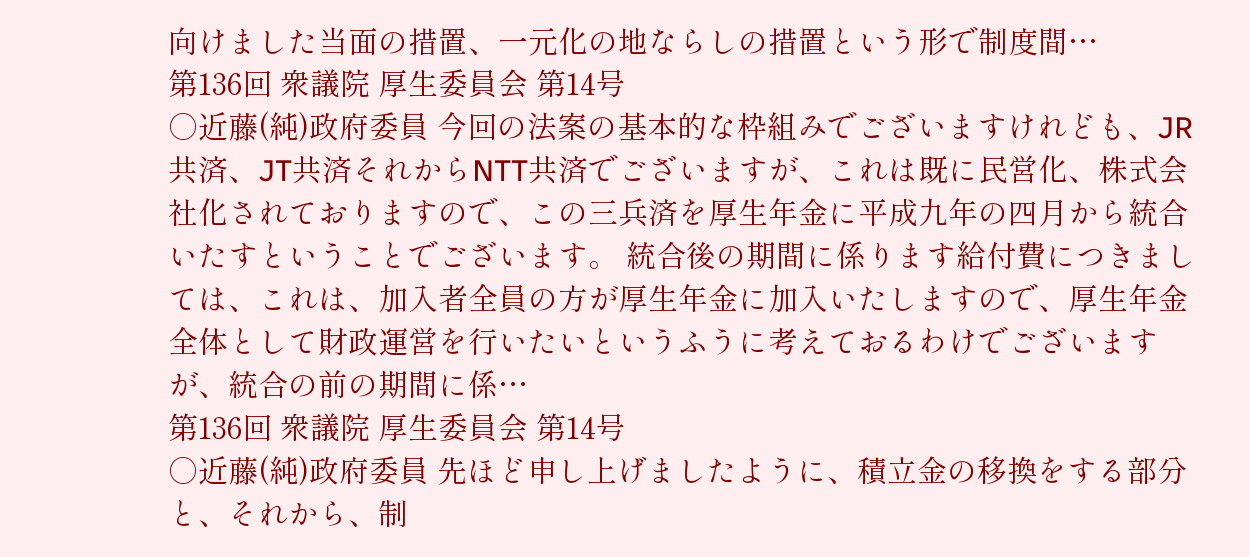向けました当面の措置、一元化の地ならしの措置という形で制度間…
第136回 衆議院 厚生委員会 第14号
○近藤(純)政府委員 今回の法案の基本的な枠組みでございますけれども、JR共済、JT共済それからNTT共済でございますが、これは既に民営化、株式会社化されておりますので、この三兵済を厚生年金に平成九年の四月から統合いたすということでございます。 統合後の期間に係ります給付費につきましては、これは、加入者全員の方が厚生年金に加入いたしますので、厚生年金全体として財政運営を行いたいというふうに考えておるわけでございますが、統合の前の期間に係…
第136回 衆議院 厚生委員会 第14号
○近藤(純)政府委員 先ほど申し上げましたように、積立金の移換をする部分と、それから、制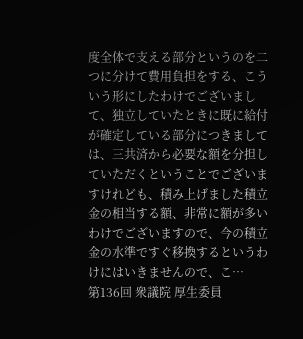度全体で支える部分というのを二つに分けて費用負担をする、こういう形にしたわけでございまして、独立していたときに既に給付が確定している部分につきましては、三共済から必要な額を分担していただくということでございますけれども、積み上げました積立金の相当する額、非常に額が多いわけでございますので、今の積立金の水準ですぐ移換するというわけにはいきませんので、こ…
第136回 衆議院 厚生委員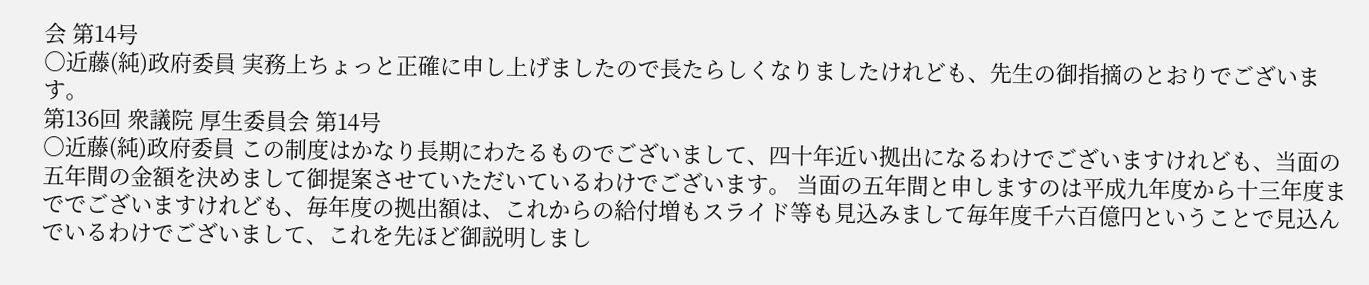会 第14号
○近藤(純)政府委員 実務上ちょっと正確に申し上げましたので長たらしくなりましたけれども、先生の御指摘のとおりでございます。
第136回 衆議院 厚生委員会 第14号
○近藤(純)政府委員 この制度はかなり長期にわたるものでございまして、四十年近い拠出になるわけでございますけれども、当面の五年間の金額を決めまして御提案させていただいているわけでございます。 当面の五年間と申しますのは平成九年度から十三年度まででございますけれども、毎年度の拠出額は、これからの給付増もスライド等も見込みまして毎年度千六百億円ということで見込んでいるわけでございまして、これを先ほど御説明しまし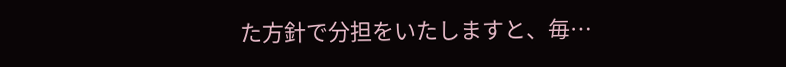た方針で分担をいたしますと、毎…